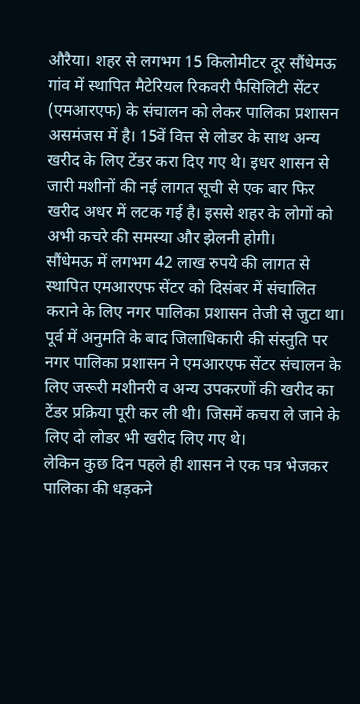औरैया। शहर से लगभग 15 किलोमीटर दूर सौंधेमऊ गांव में स्थापित मैटेरियल रिकवरी फैसिलिटी सेंटर (एमआरएफ) के संचालन को लेकर पालिका प्रशासन असमंजस में है। 15वें वित्त से लोडर के साथ अन्य खरीद के लिए टेंडर करा दिए गए थे। इधर शासन से जारी मशीनों की नई लागत सूची से एक बार फिर खरीद अधर में लटक गई है। इससे शहर के लोगों को अभी कचरे की समस्या और झेलनी होगी।
सौंधेमऊ में लगभग 42 लाख रुपये की लागत से स्थापित एमआरएफ सेंटर को दिसंबर में संचालित कराने के लिए नगर पालिका प्रशासन तेजी से जुटा था। पूर्व में अनुमति के बाद जिलाधिकारी की संस्तुति पर नगर पालिका प्रशासन ने एमआरएफ सेंटर संचालन के लिए जरूरी मशीनरी व अन्य उपकरणों की खरीद का टेंडर प्रक्रिया पूरी कर ली थी। जिसमें कचरा ले जाने के लिए दो लोडर भी खरीद लिए गए थे।
लेकिन कुछ दिन पहले ही शासन ने एक पत्र भेजकर पालिका की धड़कने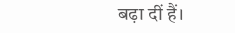बढ़ा दीं हैं।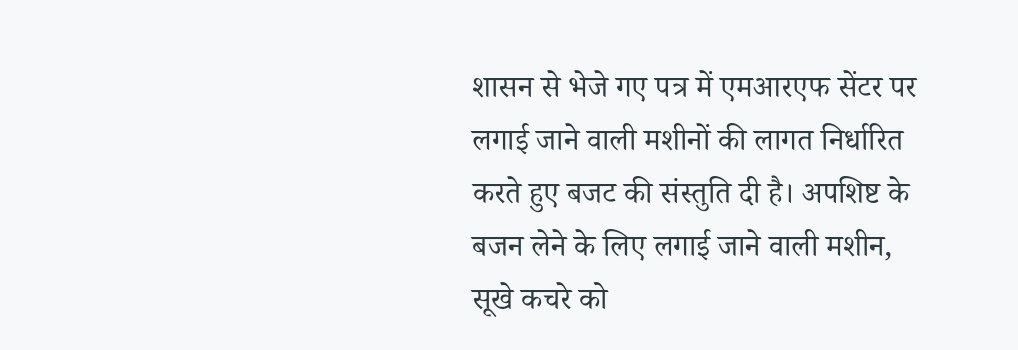शासन से भेजे गए पत्र में एमआरएफ सेंटर पर लगाई जाने वाली मशीनों की लागत निर्धारित करते हुए बजट की संस्तुति दी है। अपशिष्ट के बजन लेने के लिए लगाई जाने वाली मशीन, सूखे कचरे को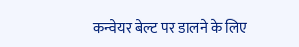कन्वेयर बेल्ट पर डालने के लिए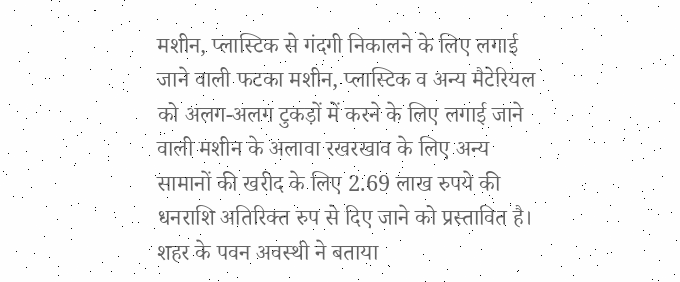मशीन, प्लास्टिक से गंदगी निकालने के लिए लगाई जाने वाली फटका मशीन, प्लास्टिक व अन्य मैटेरियल को अलग-अलग टुकड़ों में करने के लिए लगाई जाने वाली मशीन के अलावा रखरखाव के लिए अन्य सामानों की खरीद के लिए 2.69 लाख रुपये की धनराशि अतिरिक्त रुप से दिए जाने को प्रस्तावित है।
शहर के पवन अवस्थी ने बताया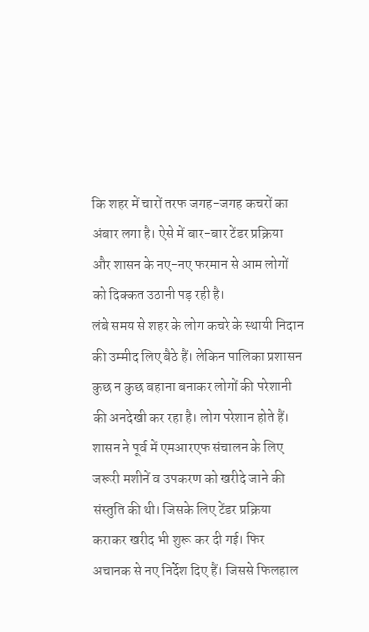कि शहर में चारों तरफ जगह-जगह कचरों का अंबार लगा है। ऐसे में बार-बार टेंडर प्रक्रिया और शासन के नए-नए फरमान से आम लोगों को दिक्कत उठानी पड़ रही है।
लंबे समय से शहर के लोग कचरे के स्थायी निदान की उम्मीद लिए बैठे हैं। लेकिन पालिका प्रशासन कुछ न कुछ बहाना बनाकर लोगों की परेशानी की अनदेखी कर रहा है। लोग परेशान होते हैं।
शासन ने पूर्व में एमआरएफ संचालन के लिए जरूरी मशीनें व उपकरण को खरीदे जाने की संस्तुति की थी। जिसके लिए टेंडर प्रक्रिया कराकर खरीद भी शुरू कर दी गई। फिर अचानक से नए निर्देश दिए हैं। जिससे फिलहाल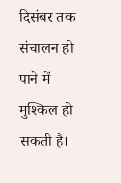दिसंबर तक संचालन हो पाने में मुश्किल हो सकती है।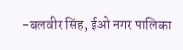-बलवीर सिंह, ईओ नगर पालिका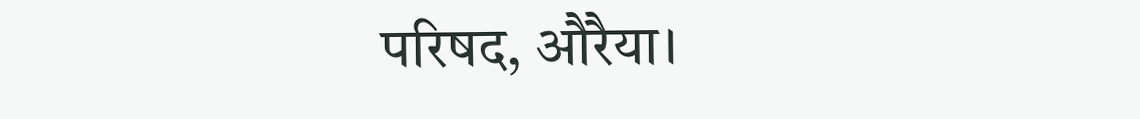परिषद, औरैया।